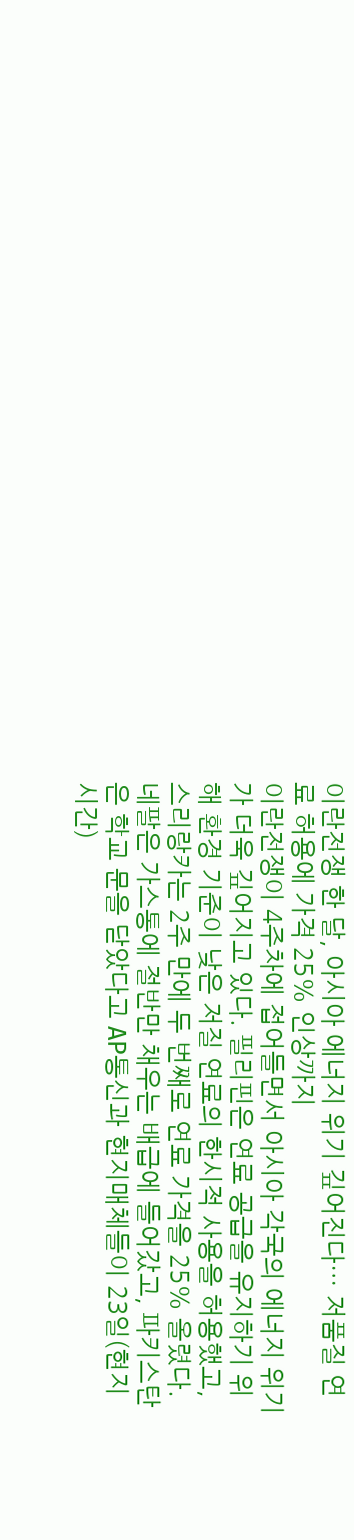이란전쟁 한 달, 아시아 에너지 위기 깊어진다… 저품질 연료 허용에 가격 25% 인상까지
이란전쟁이 4주차에 접어들면서 아시아 각국의 에너지 위기가 더욱 깊어지고 있다. 필리핀은 연료 공급을 유지하기 위해 환경 기준이 낮은 저질 연료의 한시적 사용을 허용했고, 스리랑카는 2주 만에 두 번째로 연료 가격을 25% 올렸다. 네팔은 가스통에 절반만 채우는 배급에 들어갔고, 파키스탄은 학교 문을 닫았다고 AP통신과 현지매체들이 23일(현지시간)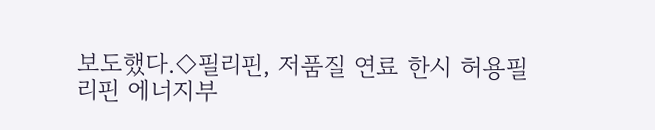보도했다.◇필리핀, 저품질 연료 한시 허용필리핀 에너지부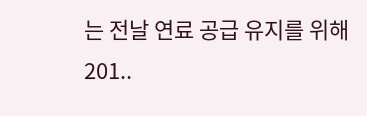는 전날 연료 공급 유지를 위해 201..